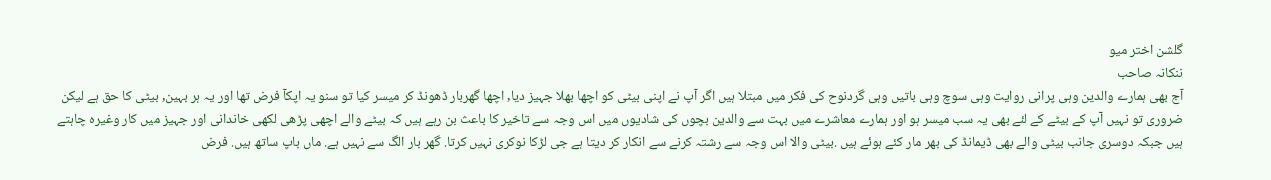گلشن اختر میو
ننکانہ صاحب
آج بھی ہمارے والدین وہی پرانی روایت وہی سوچ وہی باتیں وہی گردنوح کی فکر میں مبتلا ہیں اگر آپ نے اپنی بیٹی کو اچھا بھلا جہیز دیا, اچھا گھربار ڈھونڈ کر میسر کیا تو سنو یہ اپکآ فرض تھا اور یہ ہر بہین, بیٹی کا حق ہے لیکن ضروری تو نہیں آپ کے بیٹے کے لئے بھی یہ سب میسر ہو اور ہمارے معاشرے میں بہت سے والدین بچوں کی شادیوں میں اس وجہ سے تاخیر کا باعث بن رہے ہیں کہ بیٹے والے اچھی پڑھی لکھی خاندانی اور جہیز میں کار وغیرہ چاہتے ہیں جبکہ دوسری جانب بیٹی والے بھی ڈیمانڈ کی بھر مار کئے ہوئے ہیں .بیٹی والا اس وجہ سے رشتہ کرنے سے انکار کر دیتا ہے جی لڑکا نوکری نہیں کرتا. گھر بار الگ سے نہیں ہے. ماں باپ ساتھ ہیں. فرض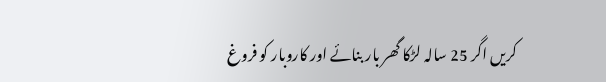کریں اگر 25 سالہ لڑکا گھر بار بنائے اور کاروبار کو فروغ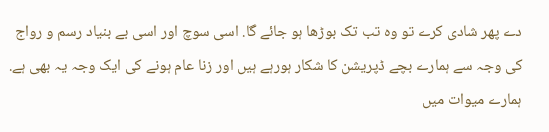دے پھر شادی کرے تو وہ تب تک بوڑھا ہو جائے گا. اسی سوچ اور اسی بے بنیاد رسم و رواج کی وجہ سے ہمارے بچے ڈپریشن کا شکار ہورہے ہیں اور زنا عام ہونے کی ایک وجہ یہ بھی ہے. ہمارے میوات میں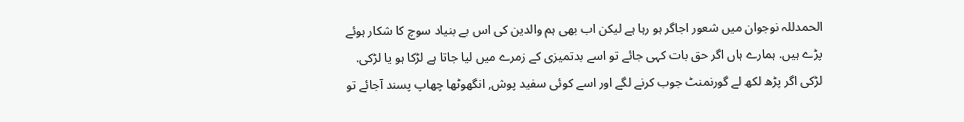الحمدللہ نوجوان میں شعور اجاگر ہو رہا ہے لیکن اب بھی ہم والدین کی اس بے بنیاد سوچ کا شکار ہوئے پڑے ہیں. ہمارے ہاں اگر حق بات کہی جائے تو اسے بدتمیزی کے زمرے میں لیا جاتا ہے لڑکا ہو یا لڑکی. لڑکی اگر پڑھ لکھ لے گورنمنٹ جوب کرنے لگے اور اسے کوئی سفید پوش, انگھوٹھا چھاپ پسند آجائے تو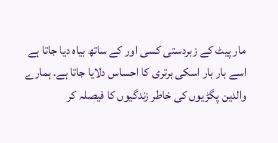مار پیٹ کے زبردستی کسی اور کے ساتھ بیاہ دیا جاتا ہے اسے بار بار اسکی برتری کا احساس دلایا جاتا ہے. ہمارے والدین پگڑیوں کی خاطر زندگیوں کا فیصلہ کر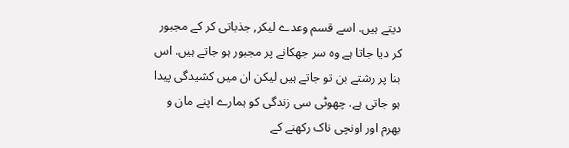دیتے ہیں. اسے قسم وعدے لیکر, جذباتی کر کے مجبور کر دیا جاتا ہے وہ سر جھکانے پر مجبور ہو جاتے ہیں. اس بنا پر رشتے بن تو جاتے ہیں لیکن ان میں کشیدگی پیدا ہو جاتی ہے. چھوٹی سی زندگی کو ہمارے اپنے مان و بھرم اور اونچی ناک رکھنے کے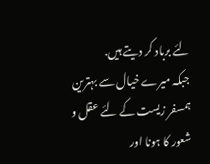لئے برباد کر دیتے ہیں.
جبکہ میرے خیال سے بہترین ہمسفر زیست کے لئے عقل و شعور کا ہونا اور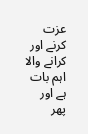عزت کرنے اور کرانے والا اہم بات ہے اور پھر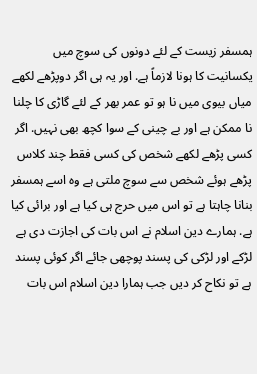ہمسفر زیست کے لئے دونوں کی سوچ میں یکسانیت کا ہونا لازماً ہے. اور یہ ہی اگر دوپڑھے لکھے میاں بیوی میں نا ہو تو عمر بھر کے لئے گاڑی کا چلنا نا ممکن ہے اور بے چینی کے سوا کچھ بھی نہیں. اگر کسی پڑھے لکھے شخص کی کسی فقط چند کلاس پڑھے ہوئے شخص سے سوچ ملتی ہے وہ اسے ہمسفر بنانا چاہتا ہے تو اس میں حرج ہی کیا ہے اور برائی کیا ہے. ہمارے دین اسلام نے اس بات کی اجازت دی ہے لڑکے اور لڑکی کی پسند پوچھی جائے اگر کوئی پسند ہے تو نکاح کر دیں جب ہمارا دین اسلام اس بات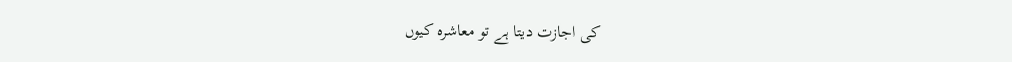کی اجازت دیتا ہے تو معاشرہ کیوں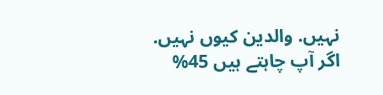نہیں. والدین کیوں نہیں. اگر آپ چاہتے ہیں 45%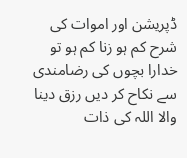ڈپریشن اور اموات کی شرح کم ہو زنا کم ہو تو خدارا بچوں کی رضامندی سے نکاح کر دیں رزق دینا والا اللہ کی ذات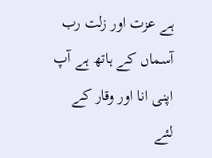ہے عزت اور زلت رب آسماں کے ہاتھ ہے آپ اپنی انا اور وقار کے لئے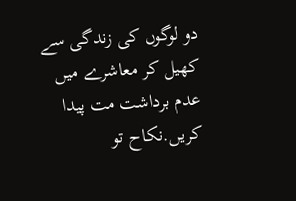دو لوگوں کی زندگی سے کھیل کر معاشرے میں عدم برداشت مت پیدا کریں.نکاح تو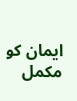ایمان کو مکمل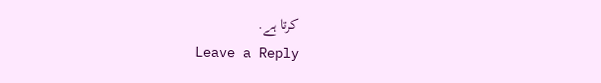کرتا ہے.
Leave a Reply